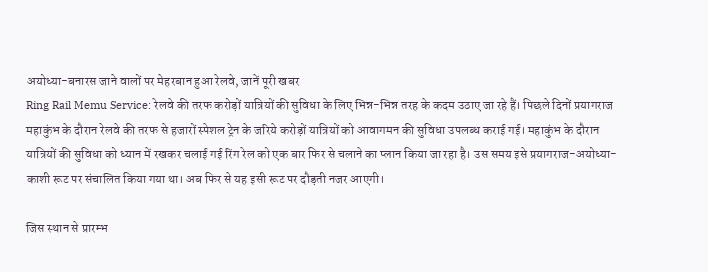अयोध्या-बनारस जाने वालों पर मेहरबान हुआ रेलवे, जानें पूरी खबर
Ring Rail Memu Service: रेलवे की तरफ करोड़ों यात्रियों की सुविधा के लिए भिन्न-भिन्न तरह के कदम उठाए जा रहे हैं। पिछले दिनों प्रयागराज महाकुंभ के दौरान रेलवे की तरफ से हजारों स्पेशल ट्रेन के जरिये करोड़ों यात्रियों को आवागमन की सुविधा उपलब्ध कराई गई। महाकुंभ के दौरान यात्रियों की सुविधा को ध्यान में रखकर चलाई गई रिंग रेल को एक बार फिर से चलाने का प्लान किया जा रहा है। उस समय इसे प्रयागराज-अयोध्या-काशी रूट पर संचालित किया गया था। अब फिर से यह इसी रूट पर दौड़ती नजर आएगी।

जिस स्थान से प्रारम्भ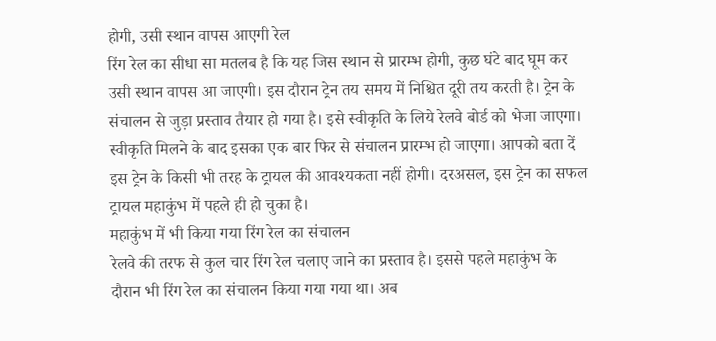होगी, उसी स्थान वापस आएगी रेल
रिंग रेल का सीधा सा मतलब है कि यह जिस स्थान से प्रारम्भ होगी, कुछ घंटे बाद घूम कर उसी स्थान वापस आ जाएगी। इस दौरान ट्रेन तय समय में निश्चित दूरी तय करती है। ट्रेन के संचालन से जुड़ा प्रस्ताव तैयार हो गया है। इसे स्वीकृति के लिये रेलवे बोर्ड को भेजा जाएगा। स्वीकृति मिलने के बाद इसका एक बार फिर से संचालन प्रारम्भ हो जाएगा। आपको बता दें इस ट्रेन के किसी भी तरह के ट्रायल की आवश्यकता नहीं होगी। दरअसल, इस ट्रेन का सफल ट्रायल महाकुंभ में पहले ही हो चुका है।
महाकुंभ में भी किया गया रिंग रेल का संचालन
रेलवे की तरफ से कुल चार रिंग रेल चलाए जाने का प्रस्ताव है। इससे पहले महाकुंभ के दौरान भी रिंग रेल का संचालन किया गया गया था। अब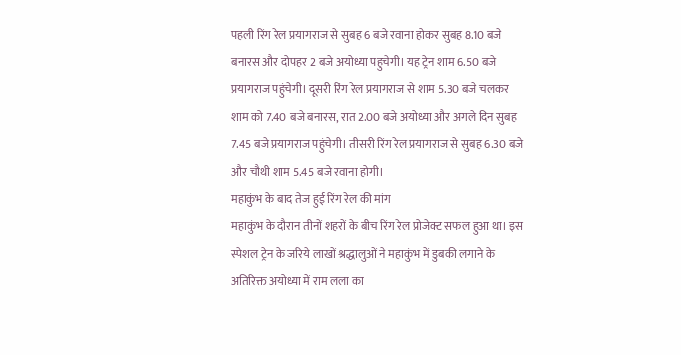पहली रिंग रेल प्रयागराज से सुबह 6 बजे रवाना होकर सुबह 8.10 बजे बनारस और दोपहर 2 बजे अयोध्या पहुचेगी। यह ट्रेन शाम 6.50 बजे प्रयागराज पहुंचेगी। दूसरी रिंग रेल प्रयागराज से शाम 5.30 बजे चलकर शाम को 7.40 बजे बनारस, रात 2.00 बजे अयोध्या और अगले दिन सुबह 7.45 बजे प्रयागराज पहुंचेगी। तीसरी रिंग रेल प्रयागराज से सुबह 6.30 बजे और चौथी शाम 5.45 बजे रवाना होगी।
महाकुंभ के बाद तेज हुई रिंग रेल की मांग
महाकुंभ के दौरान तीनों शहरों के बीच रिंग रेल प्रोजेक्ट सफल हुआ था। इस स्पेशल ट्रेन के जरिये लाखों श्रद्धालुओं ने महाकुंभ में डुबकी लगाने के अतिरिक्त अयोध्या में राम लला का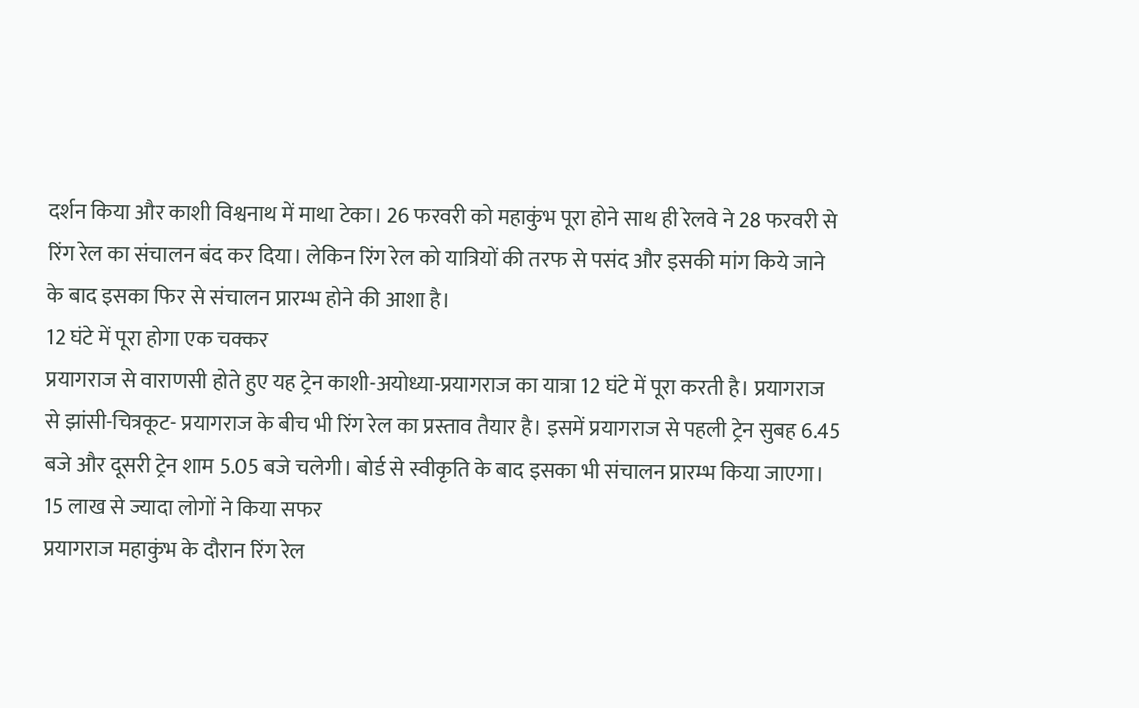दर्शन किया और काशी विश्वनाथ में माथा टेका। 26 फरवरी को महाकुंभ पूरा होने साथ ही रेलवे ने 28 फरवरी से रिंग रेल का संचालन बंद कर दिया। लेकिन रिंग रेल को यात्रियों की तरफ से पसंद और इसकी मांग किये जाने के बाद इसका फिर से संचालन प्रारम्भ होने की आशा है।
12 घंटे में पूरा होगा एक चक्कर
प्रयागराज से वाराणसी होते हुए यह ट्रेन काशी-अयोध्या-प्रयागराज का यात्रा 12 घंटे में पूरा करती है। प्रयागराज से झांसी-चित्रकूट- प्रयागराज के बीच भी रिंग रेल का प्रस्ताव तैयार है। इसमें प्रयागराज से पहली ट्रेन सुबह 6.45 बजे और दूसरी ट्रेन शाम 5.05 बजे चलेगी। बोर्ड से स्वीकृति के बाद इसका भी संचालन प्रारम्भ किया जाएगा।
15 लाख से ज्यादा लोगों ने किया सफर
प्रयागराज महाकुंभ के दौरान रिंग रेल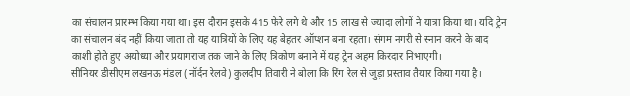का संचालन प्रारम्भ किया गया था। इस दौरान इसके 415 फेरे लगे थे और 15 लाख से ज्यादा लोगों ने यात्रा किया था। यदि ट्रेन का संचालन बंद नहीं किया जाता तो यह यात्रियों के लिए यह बेहतर ऑप्शन बना रहता। संगम नगरी से स्नान करने के बाद काशी होते हुए अयोध्या और प्रयागराज तक जाने के लिए त्रिकोण बनाने में यह ट्रेन अहम किरदार निभाएगी।
सीनियर डीसीएम लखनऊ मंडल (नॉर्दन रेलवे) कुलदीप तिवारी ने बोला कि रिंग रेल से जुड़ा प्रस्ताव तैयार किया गया है।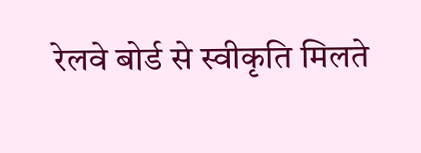रेलवे बोर्ड से स्वीकृति मिलते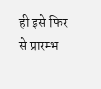ही इसे फिर से प्रारम्भ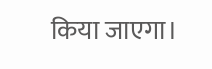किया जाएगा।